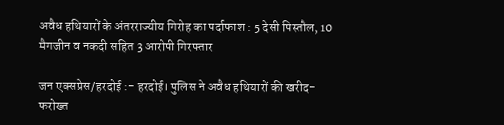अवैध हथियारों के अंतरराज्यीय गिरोह का पर्दाफाश : 5 देसी पिस्तौल, 10 मैगजीन व नकदी सहित 3 आरोपी गिरफ्तार

जन एक्सप्रेस/हरदोई :- हरदोई। पुलिस ने अवैध हथियारों की खरीद-फरोख्त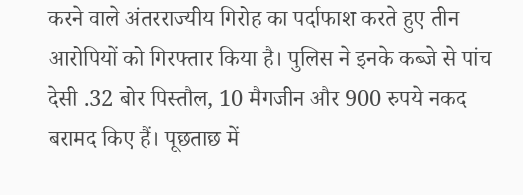करने वाले अंतरराज्यीय गिरोह का पर्दाफाश करते हुए तीन आरोपियों को गिरफ्तार किया है। पुलिस ने इनके कब्जे से पांच देसी .32 बोर पिस्तौल, 10 मैगजीन और 900 रुपये नकद बरामद किए हैं। पूछताछ में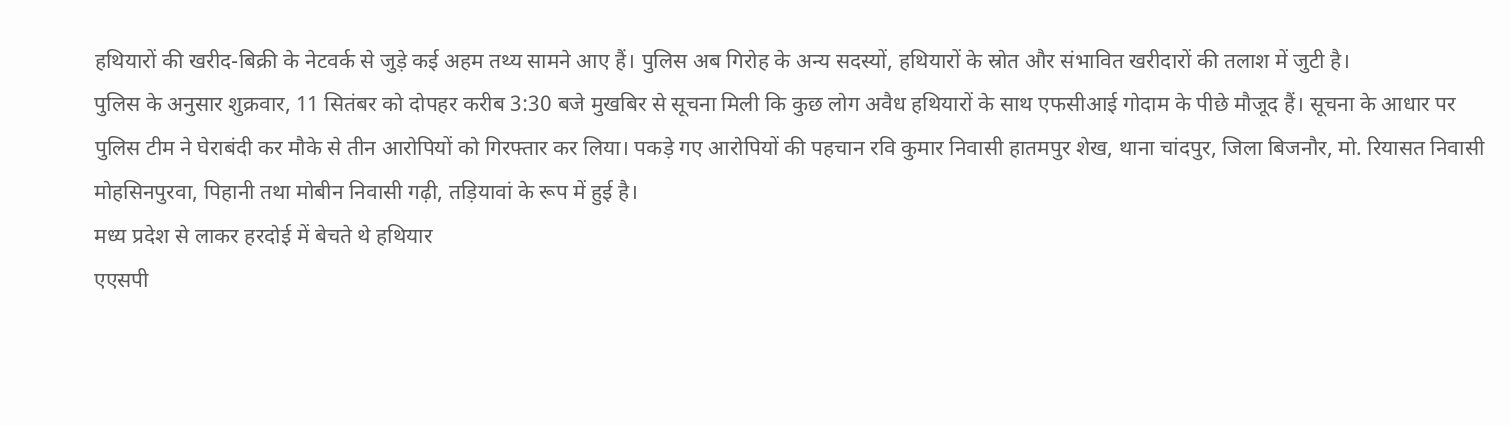हथियारों की खरीद-बिक्री के नेटवर्क से जुड़े कई अहम तथ्य सामने आए हैं। पुलिस अब गिरोह के अन्य सदस्यों, हथियारों के स्रोत और संभावित खरीदारों की तलाश में जुटी है।
पुलिस के अनुसार शुक्रवार, 11 सितंबर को दोपहर करीब 3:30 बजे मुखबिर से सूचना मिली कि कुछ लोग अवैध हथियारों के साथ एफसीआई गोदाम के पीछे मौजूद हैं। सूचना के आधार पर पुलिस टीम ने घेराबंदी कर मौके से तीन आरोपियों को गिरफ्तार कर लिया। पकड़े गए आरोपियों की पहचान रवि कुमार निवासी हातमपुर शेख, थाना चांदपुर, जिला बिजनौर, मो. रियासत निवासी मोहसिनपुरवा, पिहानी तथा मोबीन निवासी गढ़ी, तड़ियावां के रूप में हुई है।
मध्य प्रदेश से लाकर हरदोई में बेचते थे हथियार
एएसपी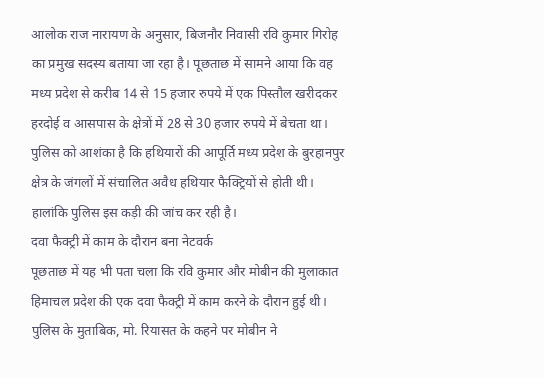आलोक राज नारायण के अनुसार, बिजनौर निवासी रवि कुमार गिरोह का प्रमुख सदस्य बताया जा रहा है। पूछताछ में सामने आया कि वह मध्य प्रदेश से करीब 14 से 15 हजार रुपये में एक पिस्तौल खरीदकर हरदोई व आसपास के क्षेत्रों में 28 से 30 हजार रुपये में बेचता था। पुलिस को आशंका है कि हथियारों की आपूर्ति मध्य प्रदेश के बुरहानपुर क्षेत्र के जंगलों में संचालित अवैध हथियार फैक्ट्रियों से होती थी। हालांकि पुलिस इस कड़ी की जांच कर रही है।
दवा फैक्ट्री में काम के दौरान बना नेटवर्क
पूछताछ में यह भी पता चला कि रवि कुमार और मोबीन की मुलाकात हिमाचल प्रदेश की एक दवा फैक्ट्री में काम करने के दौरान हुई थी। पुलिस के मुताबिक, मो. रियासत के कहने पर मोबीन ने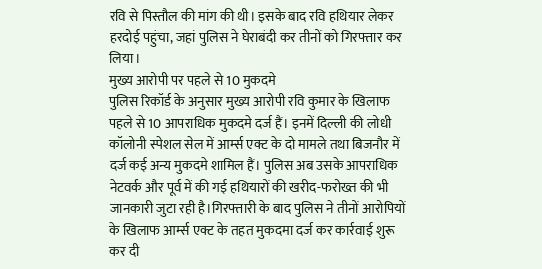रवि से पिस्तौल की मांग की थी। इसके बाद रवि हथियार लेकर हरदोई पहुंचा, जहां पुलिस ने घेराबंदी कर तीनों को गिरफ्तार कर लिया।
मुख्य आरोपी पर पहले से 10 मुकदमे
पुलिस रिकॉर्ड के अनुसार मुख्य आरोपी रवि कुमार के खिलाफ पहले से 10 आपराधिक मुकदमे दर्ज हैं। इनमें दिल्ली की लोधी कॉलोनी स्पेशल सेल में आर्म्स एक्ट के दो मामले तथा बिजनौर में दर्ज कई अन्य मुकदमे शामिल हैं। पुलिस अब उसके आपराधिक नेटवर्क और पूर्व में की गई हथियारों की खरीद-फरोख्त की भी जानकारी जुटा रही है।गिरफ्तारी के बाद पुलिस ने तीनों आरोपियों के खिलाफ आर्म्स एक्ट के तहत मुकदमा दर्ज कर कार्रवाई शुरू कर दी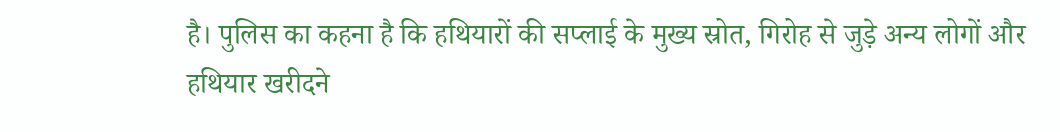है। पुलिस का कहना है कि हथियारों की सप्लाई के मुख्य स्रोत, गिरोह से जुड़े अन्य लोगों और हथियार खरीदने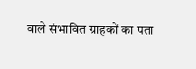वाले संभावित ग्राहकों का पता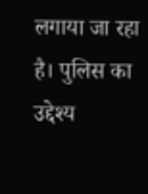लगाया जा रहा है। पुलिस का उद्देश्य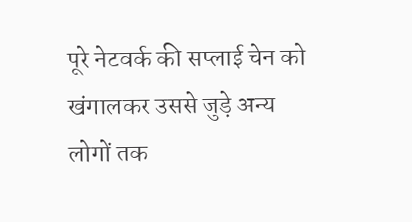पूरे नेटवर्क की सप्लाई चेन को खंगालकर उससे जुड़े अन्य लोगों तक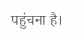पहुंचना है।